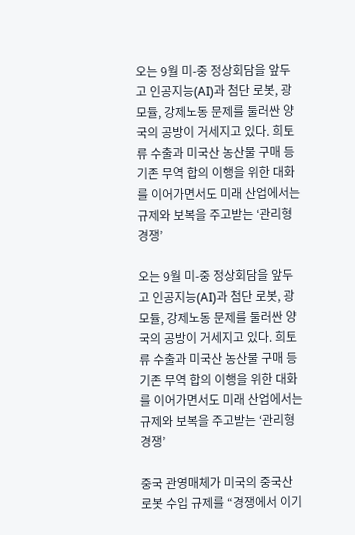오는 9월 미-중 정상회담을 앞두고 인공지능(AI)과 첨단 로봇, 광모듈, 강제노동 문제를 둘러싼 양국의 공방이 거세지고 있다. 희토류 수출과 미국산 농산물 구매 등 기존 무역 합의 이행을 위한 대화를 이어가면서도 미래 산업에서는 규제와 보복을 주고받는 ‘관리형 경쟁’

오는 9월 미-중 정상회담을 앞두고 인공지능(AI)과 첨단 로봇, 광모듈, 강제노동 문제를 둘러싼 양국의 공방이 거세지고 있다. 희토류 수출과 미국산 농산물 구매 등 기존 무역 합의 이행을 위한 대화를 이어가면서도 미래 산업에서는 규제와 보복을 주고받는 ‘관리형 경쟁’

중국 관영매체가 미국의 중국산 로봇 수입 규제를 “경쟁에서 이기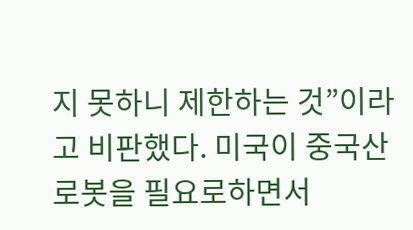지 못하니 제한하는 것”이라고 비판했다. 미국이 중국산 로봇을 필요로하면서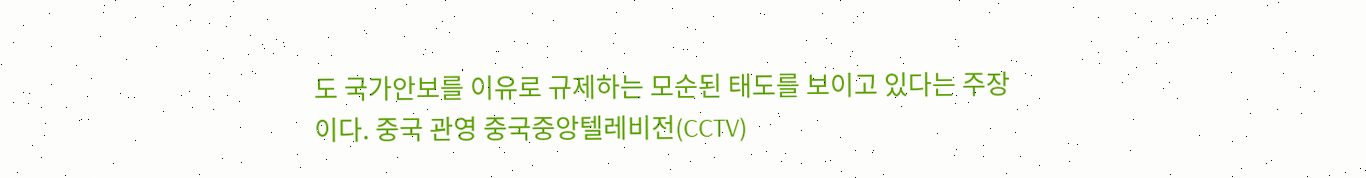도 국가안보를 이유로 규제하는 모순된 태도를 보이고 있다는 주장이다. 중국 관영 중국중앙텔레비전(CCTV)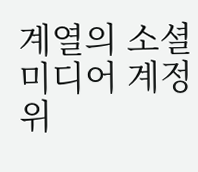계열의 소셜미디어 계정 위